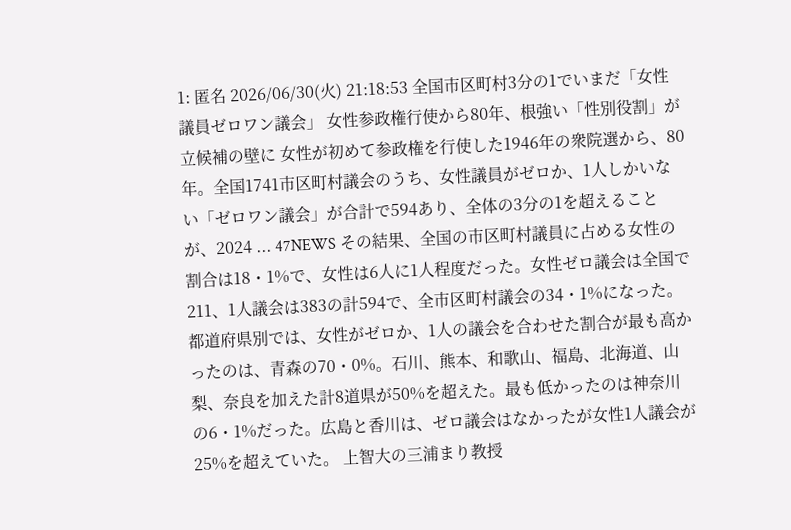1: 匿名 2026/06/30(火) 21:18:53 全国市区町村3分の1でいまだ「女性議員ゼロワン議会」 女性参政権行使から80年、根強い「性別役割」が立候補の壁に 女性が初めて参政権を行使した1946年の衆院選から、80年。全国1741市区町村議会のうち、女性議員がゼロか、1人しかいない「ゼロワン議会」が合計で594あり、全体の3分の1を超えることが、2024 ... 47NEWS その結果、全国の市区町村議員に占める女性の割合は18・1%で、女性は6人に1人程度だった。女性ゼロ議会は全国で211、1人議会は383の計594で、全市区町村議会の34・1%になった。 都道府県別では、女性がゼロか、1人の議会を合わせた割合が最も高かったのは、青森の70・0%。石川、熊本、和歌山、福島、北海道、山梨、奈良を加えた計8道県が50%を超えた。最も低かったのは神奈川の6・1%だった。広島と香川は、ゼロ議会はなかったが女性1人議会が25%を超えていた。 上智大の三浦まり教授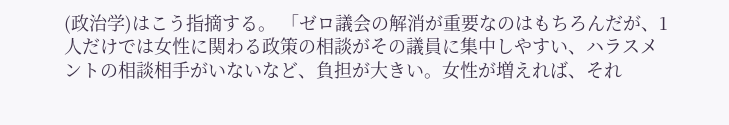(政治学)はこう指摘する。 「ゼロ議会の解消が重要なのはもちろんだが、1人だけでは女性に関わる政策の相談がその議員に集中しやすい、ハラスメントの相談相手がいないなど、負担が大きい。女性が増えれば、それ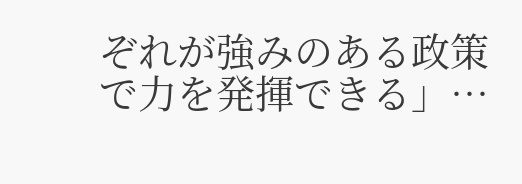ぞれが強みのある政策で力を発揮できる」…